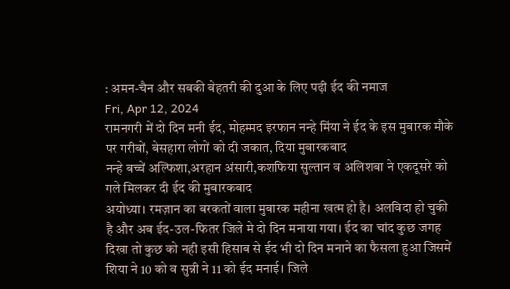: अमन-चैन और सबकी बेहतरी की दुआ के लिए पढ़ी ईद की नमाज
Fri, Apr 12, 2024
रामनगरी में दो दिन मनी ईद, मोहम्मद इरफान नन्हे मिंया ने ईद के इस मुबारक मौके पर गरीबों, बेसहारा लोगों को दी जकात, दिया मुबारकबाद
नन्हे बच्चें अल्फिशा,अरहान अंसारी,कशफिया सुल्तान व अलिशबा ने एकदूसरे को गले मिलकर दी ईद की मुबारकबाद
अयोध्या। रमज़ान का बरकतों वाला मुबारक महीना खत्म हो है। अलविदा हो चुकी है और अब ईद-उल-फितर जिले मे दो दिन मनाया गया। ईद का चांद कुछ जगह दिखा तो कुछ को नही इसी हिसाब से ईद भी दो दिन मनाने का फैसला हुआ जिसमें शिया ने 10 को व सुन्नी ने 11 को ईद मनाई। जिले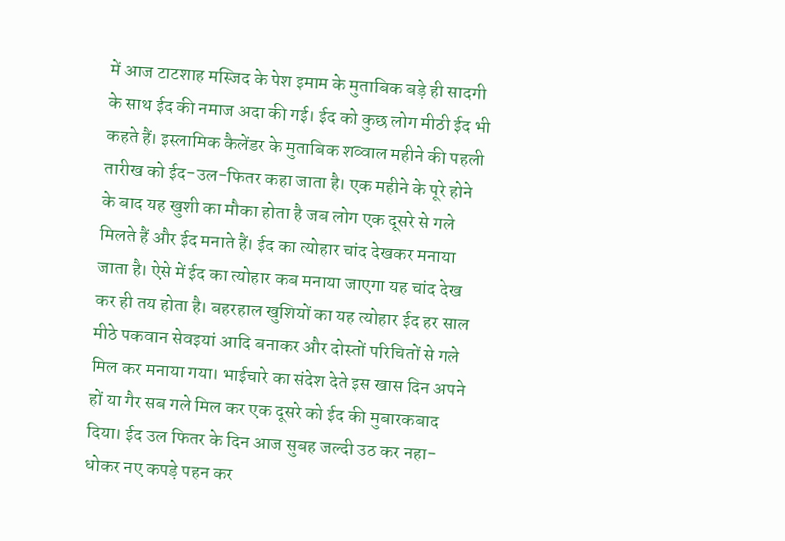में आज टाटशाह मस्जिद के पेश इमाम के मुताबिक बड़े ही सादगी के साथ ईद की नमाज अदा की गई। ईद को कुछ लोग मीठी ईद भी कहते हैं। इस्लामिक कैलेंडर के मुताबिक शव्वाल महीने की पहली तारीख को ईद-उल-फितर कहा जाता है। एक महीने के पूरे होने के बाद यह खुशी का मौका होता है जब लोग एक दूसरे से गले मिलते हैं और ईद मनाते हैं। ईद का त्योहार चांद देखकर मनाया जाता है। ऐसे में ईद का त्योहार कब मनाया जाएगा यह चांद देख कर ही तय होता है। बहरहाल खुशियों का यह त्योहार ईद हर साल मीठे पकवान सेवइयां आदि बनाकर और दोस्तों परिचितों से गले मिल कर मनाया गया। भाईचारे का संदेश देते इस खास दिन अपने हों या गैर सब गले मिल कर एक दूसरे को ईद की मुबारकबाद दिया। ईद उल फितर के दिन आज सुबह जल्दी उठ कर नहा-धोकर नए कपड़े पहन कर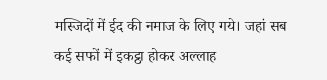मस्जिदों में ईद की नमाज के लिए गये। जहां सब कई सफों में इकट्ठा होकर अल्लाह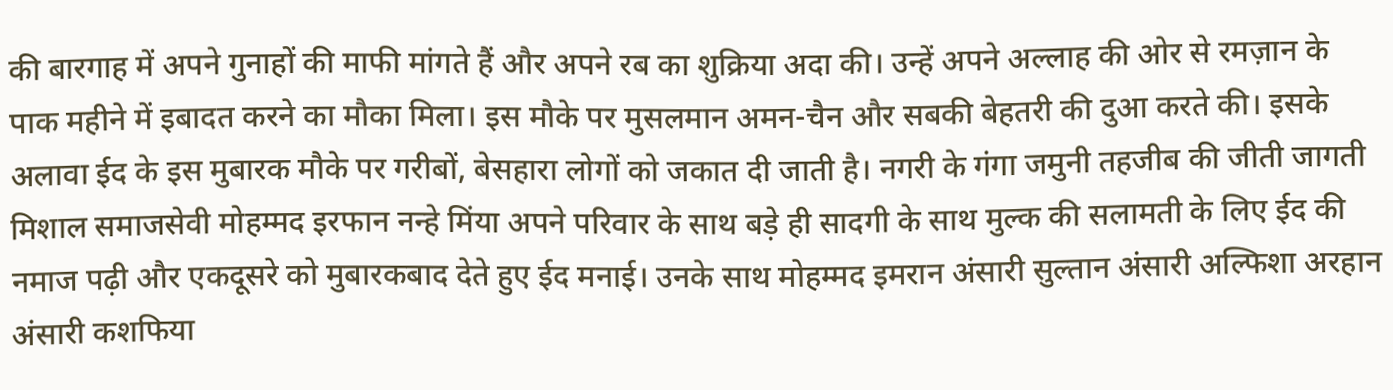की बारगाह में अपने गुनाहों की माफी मांगते हैं और अपने रब का शुक्रिया अदा की। उन्हें अपने अल्लाह की ओर से रमज़ान के पाक महीने में इबादत करने का मौका मिला। इस मौके पर मुसलमान अमन-चैन और सबकी बेहतरी की दुआ करते की। इसके अलावा ईद के इस मुबारक मौके पर गरीबों, बेसहारा लोगों को जकात दी जाती है। नगरी के गंगा जमुनी तहजीब की जीती जागती मिशाल समाजसेवी मोहम्मद इरफान नन्हे मिंया अपने परिवार के साथ बड़े ही सादगी के साथ मुल्क की सलामती के लिए ईद की नमाज पढ़ी और एकदूसरे को मुबारकबाद देते हुए ईद मनाई। उनके साथ मोहम्मद इमरान अंसारी सुल्तान अंसारी अल्फिशा अरहान अंसारी कशफिया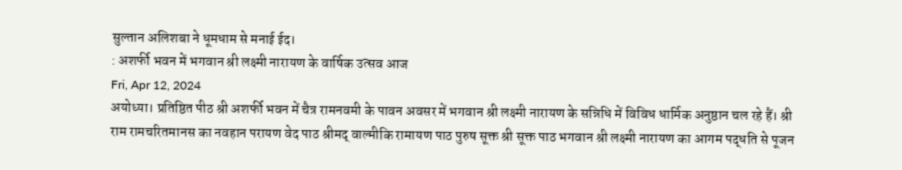सुल्तान अलिशबा ने धूमधाम से मनाई ईद।
: अशर्फी भवन में भगवान श्री लक्ष्मी नारायण के वार्षिक उत्सव आज
Fri, Apr 12, 2024
अयोध्या। प्रतिष्ठित पीठ श्री अशर्फी भवन में चैत्र रामनवमी के पावन अवसर में भगवान श्री लक्ष्मी नारायण के सन्निधि में विविध धार्मिक अनुष्ठान चल रहे हैं। श्री राम रामचरितमानस का नवहान परायण वेद पाठ श्रीमद् वाल्मीकि रामायण पाठ पुरुष सूक्त श्री सूक्त पाठ भगवान श्री लक्ष्मी नारायण का आगम पद्धति से पूजन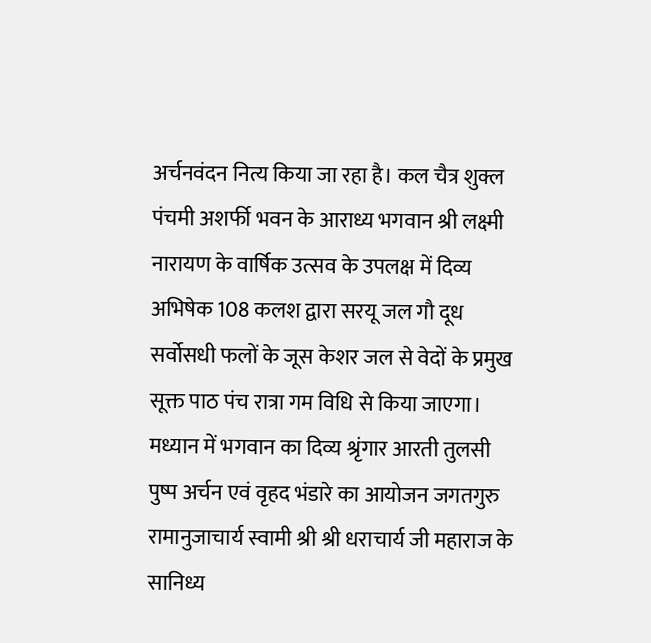अर्चनवंदन नित्य किया जा रहा है। कल चैत्र शुक्ल पंचमी अशर्फी भवन के आराध्य भगवान श्री लक्ष्मी नारायण के वार्षिक उत्सव के उपलक्ष में दिव्य अभिषेक 108 कलश द्वारा सरयू जल गौ दूध सर्वोसधी फलों के जूस केशर जल से वेदों के प्रमुख सूक्त पाठ पंच रात्रा गम विधि से किया जाएगा। मध्यान में भगवान का दिव्य श्रृंगार आरती तुलसी पुष्प अर्चन एवं वृहद भंडारे का आयोजन जगतगुरु रामानुजाचार्य स्वामी श्री श्री धराचार्य जी महाराज के सानिध्य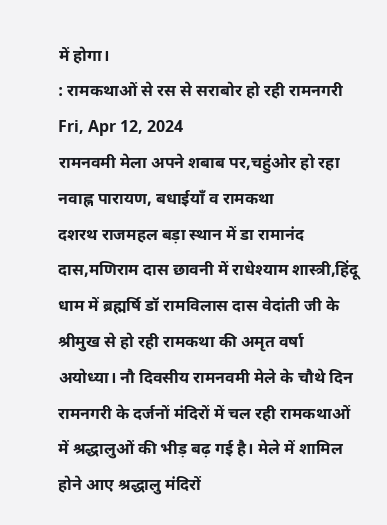में होगा।
: रामकथाओं से रस से सराबोर हो रही रामनगरी
Fri, Apr 12, 2024
रामनवमी मेला अपने शबाब पर,चहुंओर हो रहा नवाह्न पारायण, बधाईयाँ व रामकथा
दशरथ राजमहल बड़ा स्थान में डा रामानंद दास,मणिराम दास छावनी में राधेश्याम शास्त्री,हिंदू धाम में ब्रह्मर्षि डॉ रामविलास दास वेदांती जी के श्रीमुख से हो रही रामकथा की अमृत वर्षा
अयोध्या। नौ दिवसीय रामनवमी मेले के चौथे दिन रामनगरी के दर्जनों मंदिरों में चल रही रामकथाओं में श्रद्धालुओं की भीड़ बढ़ गई है। मेले में शामिल होने आए श्रद्धालु मंदिरों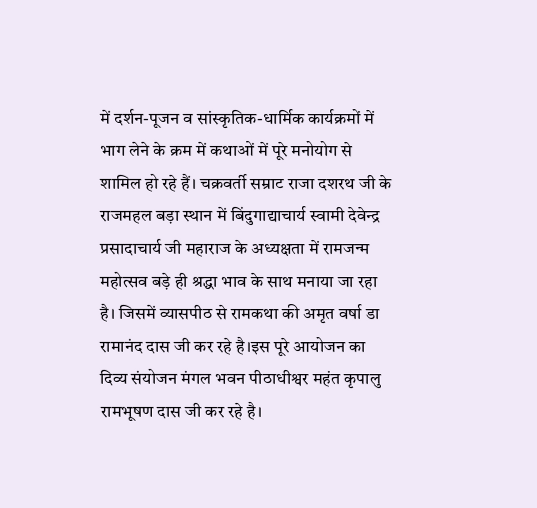में दर्शन-पूजन व सांस्कृतिक-धार्मिक कार्यक्रमों में भाग लेने के क्रम में कथाओं में पूरे मनोयोग से शामिल हो रहे हैं। चक्रवर्ती सम्राट राजा दशरथ जी के राजमहल बड़ा स्थान में बिंदुगाद्याचार्य स्वामी देवेन्द्र प्रसादाचार्य जी महाराज के अध्यक्षता में रामजन्म महोत्सव बड़े ही श्रद्धा भाव के साथ मनाया जा रहा है। जिसमें व्यासपीठ से रामकथा की अमृत वर्षा डा रामानंद दास जी कर रहे है।इस पूरे आयोजन का दिव्य संयोजन मंगल भवन पीठाधीश्वर महंत कृपालु रामभूषण दास जी कर रहे है।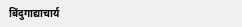बिंदुगाद्याचार्य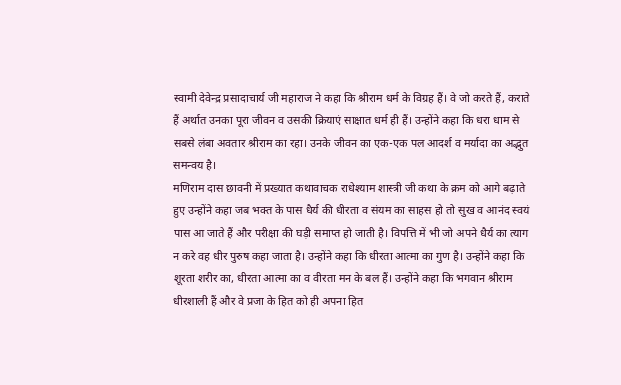स्वामी देवेन्द्र प्रसादाचार्य जी महाराज ने कहा कि श्रीराम धर्म के विग्रह हैं। वे जो करते हैं, कराते हैं अर्थात उनका पूरा जीवन व उसकी क्रियाएं साक्षात धर्म ही हैं। उन्होंने कहा कि धरा धाम से सबसे लंबा अवतार श्रीराम का रहा। उनके जीवन का एक-एक पल आदर्श व मर्यादा का अद्भुत समन्वय है।
मणिराम दास छावनी में प्रख्यात कथावाचक राधेश्याम शास्त्री जी कथा के क्रम को आगे बढ़ाते हुए उन्होंने कहा जब भक्त के पास धैर्य की धीरता व संयम का साहस हो तो सुख व आनंद स्वयं पास आ जाते हैं और परीक्षा की घड़ी समाप्त हो जाती है। विपत्ति में भी जो अपने धैर्य का त्याग न करे वह धीर पुरुष कहा जाता है। उन्होंने कहा कि धीरता आत्मा का गुण है। उन्होंने कहा कि शूरता शरीर का, धीरता आत्मा का व वीरता मन के बल हैं। उन्होंने कहा कि भगवान श्रीराम धीरशाली हैं और वे प्रजा के हित को ही अपना हित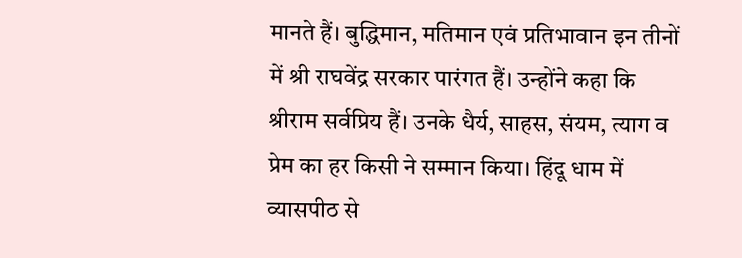मानते हैं। बुद्धिमान, मतिमान एवं प्रतिभावान इन तीनों में श्री राघवेंद्र सरकार पारंगत हैं। उन्होंने कहा कि श्रीराम सर्वप्रिय हैं। उनके धैर्य, साहस, संयम, त्याग व प्रेम का हर किसी ने सम्मान किया। हिंदू धाम में व्यासपीठ से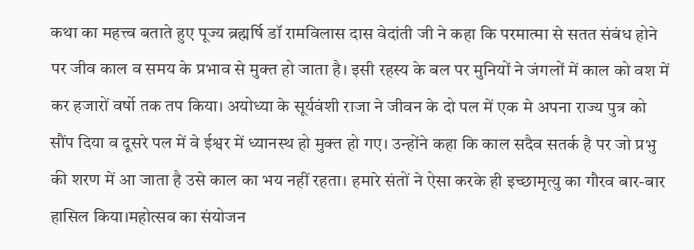कथा का महत्त्व बताते हुए पूज्य ब्रह्मर्षि डॉ रामविलास दास वेदांती जी ने कहा कि परमात्मा से सतत संबंध होने पर जीव काल व समय के प्रभाव से मुक्त हो जाता है। इसी रहस्य के बल पर मुनियों ने जंगलों में काल को वश में कर हजारों वर्षो तक तप किया। अयोध्या के सूर्यवंशी राजा ने जीवन के दो पल में एक मे अपना राज्य पुत्र को सौंप दिया व दूसरे पल में वे ईश्वर में ध्यानस्थ हो मुक्त हो गए। उन्होंने कहा कि काल सदैव सतर्क है पर जो प्रभु की शरण में आ जाता है उसे काल का भय नहीं रहता। हमारे संतों ने ऐसा करके ही इच्छामृत्यु का गौरव बार-बार हासिल किया।महोत्सव का संयोजन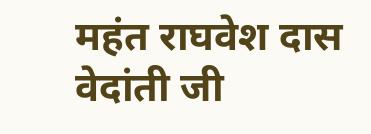महंत राघवेश दास वेदांती जी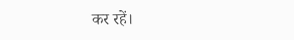कर रहें।